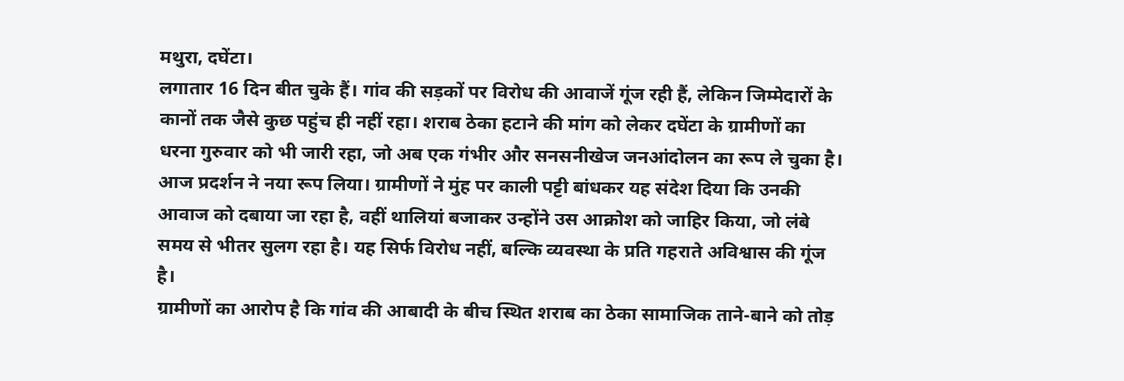मथुरा, दघेंटा।
लगातार 16 दिन बीत चुके हैं। गांव की सड़कों पर विरोध की आवाजें गूंज रही हैं, लेकिन जिम्मेदारों के कानों तक जैसे कुछ पहुंच ही नहीं रहा। शराब ठेका हटाने की मांग को लेकर दघेंटा के ग्रामीणों का धरना गुरुवार को भी जारी रहा, जो अब एक गंभीर और सनसनीखेज जनआंदोलन का रूप ले चुका है।
आज प्रदर्शन ने नया रूप लिया। ग्रामीणों ने मुंह पर काली पट्टी बांधकर यह संदेश दिया कि उनकी आवाज को दबाया जा रहा है, वहीं थालियां बजाकर उन्होंने उस आक्रोश को जाहिर किया, जो लंबे समय से भीतर सुलग रहा है। यह सिर्फ विरोध नहीं, बल्कि व्यवस्था के प्रति गहराते अविश्वास की गूंज है।
ग्रामीणों का आरोप है कि गांव की आबादी के बीच स्थित शराब का ठेका सामाजिक ताने-बाने को तोड़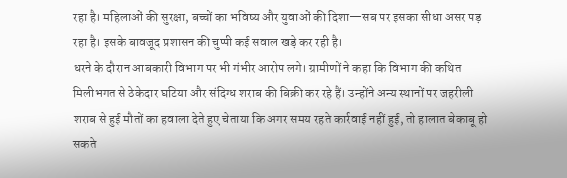रहा है। महिलाओं की सुरक्षा, बच्चों का भविष्य और युवाओं की दिशा—सब पर इसका सीधा असर पड़ रहा है। इसके बावजूद प्रशासन की चुप्पी कई सवाल खड़े कर रही है।
धरने के दौरान आबकारी विभाग पर भी गंभीर आरोप लगे। ग्रामीणों ने कहा कि विभाग की कथित मिलीभगत से ठेकेदार घटिया और संदिग्ध शराब की बिक्री कर रहे हैं। उन्होंने अन्य स्थानों पर जहरीली शराब से हुई मौतों का हवाला देते हुए चेताया कि अगर समय रहते कार्रवाई नहीं हुई, तो हालात बेकाबू हो सकते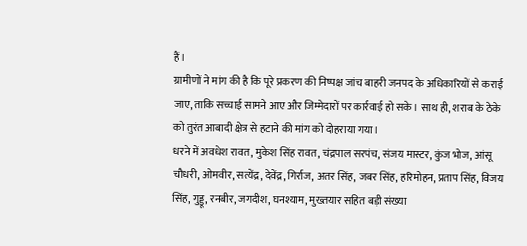हैं।
ग्रामीणों ने मांग की है कि पूरे प्रकरण की निष्पक्ष जांच बाहरी जनपद के अधिकारियों से कराई जाए, ताकि सच्चाई सामने आए और जिम्मेदारों पर कार्रवाई हो सके। साथ ही, शराब के ठेके को तुरंत आबादी क्षेत्र से हटाने की मांग को दोहराया गया।
धरने में अवधेश रावत, मुकेश सिंह रावत, चंद्रपाल सरपंच, संजय मास्टर, कुंज भोज, आंसू चौधरी, ओमवीर, सत्येंद्र, देवेंद्र, गिर्राज, अतर सिंह, जबर सिंह, हरिमोहन, प्रताप सिंह, विजय सिंह, गुड्डू, रनबीर, जगदीश, घनश्याम, मुख्तयार सहित बड़ी संख्या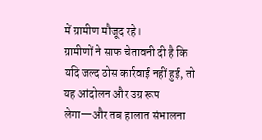में ग्रामीण मौजूद रहे।
ग्रामीणों ने साफ चेतावनी दी है कि यदि जल्द ठोस कार्रवाई नहीं हुई, तो यह आंदोलन और उग्र रूप लेगा—और तब हालात संभालना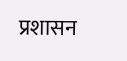प्रशासन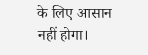के लिए आसान नहीं होगा।